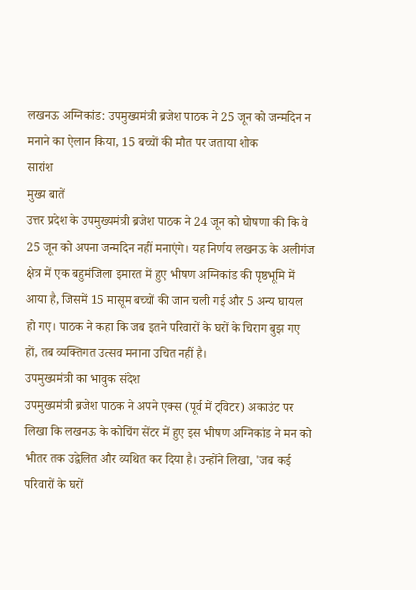लखनऊ अग्निकांड: उपमुख्यमंत्री ब्रजेश पाठक ने 25 जून को जन्मदिन न मनाने का ऐलान किया, 15 बच्चों की मौत पर जताया शोक
सारांश
मुख्य बातें
उत्तर प्रदेश के उपमुख्यमंत्री ब्रजेश पाठक ने 24 जून को घोषणा की कि वे 25 जून को अपना जन्मदिन नहीं मनाएंगे। यह निर्णय लखनऊ के अलीगंज क्षेत्र में एक बहुमंजिला इमारत में हुए भीषण अग्निकांड की पृष्ठभूमि में आया है, जिसमें 15 मासूम बच्चों की जान चली गई और 5 अन्य घायल हो गए। पाठक ने कहा कि जब इतने परिवारों के घरों के चिराग बुझ गए हों, तब व्यक्तिगत उत्सव मनाना उचित नहीं है।
उपमुख्यमंत्री का भावुक संदेश
उपमुख्यमंत्री ब्रजेश पाठक ने अपने एक्स (पूर्व में ट्विटर) अकाउंट पर लिखा कि लखनऊ के कोचिंग सेंटर में हुए इस भीषण अग्निकांड ने मन को भीतर तक उद्वेलित और व्यथित कर दिया है। उन्होंने लिखा, 'जब कई परिवारों के घरों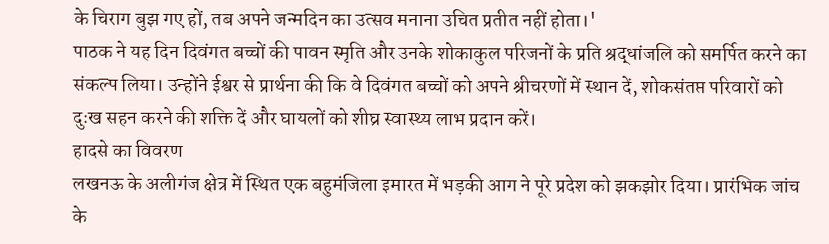के चिराग बुझ गए हों, तब अपने जन्मदिन का उत्सव मनाना उचित प्रतीत नहीं होता।'
पाठक ने यह दिन दिवंगत बच्चों की पावन स्मृति और उनके शोकाकुल परिजनों के प्रति श्रद्धांजलि को समर्पित करने का संकल्प लिया। उन्होंने ईश्वर से प्रार्थना की कि वे दिवंगत बच्चों को अपने श्रीचरणों में स्थान दें, शोकसंतप्त परिवारों को दुःख सहन करने की शक्ति दें और घायलों को शीघ्र स्वास्थ्य लाभ प्रदान करें।
हादसे का विवरण
लखनऊ के अलीगंज क्षेत्र में स्थित एक बहुमंजिला इमारत में भड़की आग ने पूरे प्रदेश को झकझोर दिया। प्रारंभिक जांच के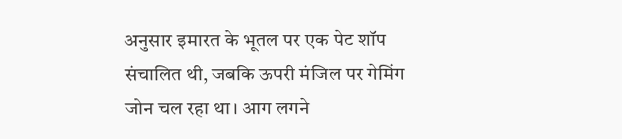अनुसार इमारत के भूतल पर एक पेट शॉप संचालित थी, जबकि ऊपरी मंजिल पर गेमिंग जोन चल रहा था। आग लगने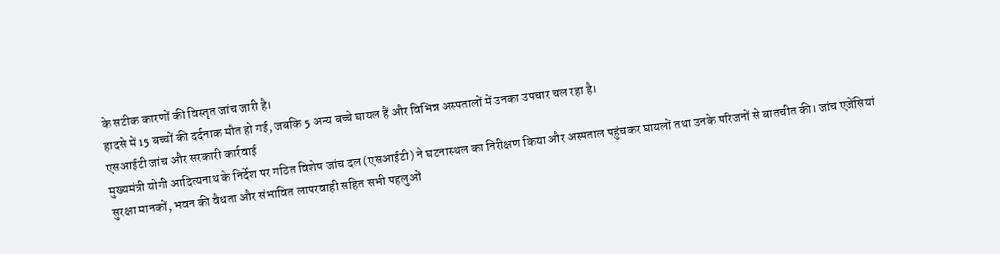के सटीक कारणों की विस्तृत जांच जारी है।
हादसे में 15 बच्चों की दर्दनाक मौत हो गई, जबकि 5 अन्य बच्चे घायल हैं और विभिन्न अस्पतालों में उनका उपचार चल रहा है।
एसआईटी जांच और सरकारी कार्रवाई
मुख्यमंत्री योगी आदित्यनाथ के निर्देश पर गठित विशेष जांच दल (एसआईटी) ने घटनास्थल का निरीक्षण किया और अस्पताल पहुंचकर घायलों तथा उनके परिजनों से बातचीत की। जांच एजेंसियां सुरक्षा मानकों, भवन की वैधता और संभावित लापरवाही सहित सभी पहलुओं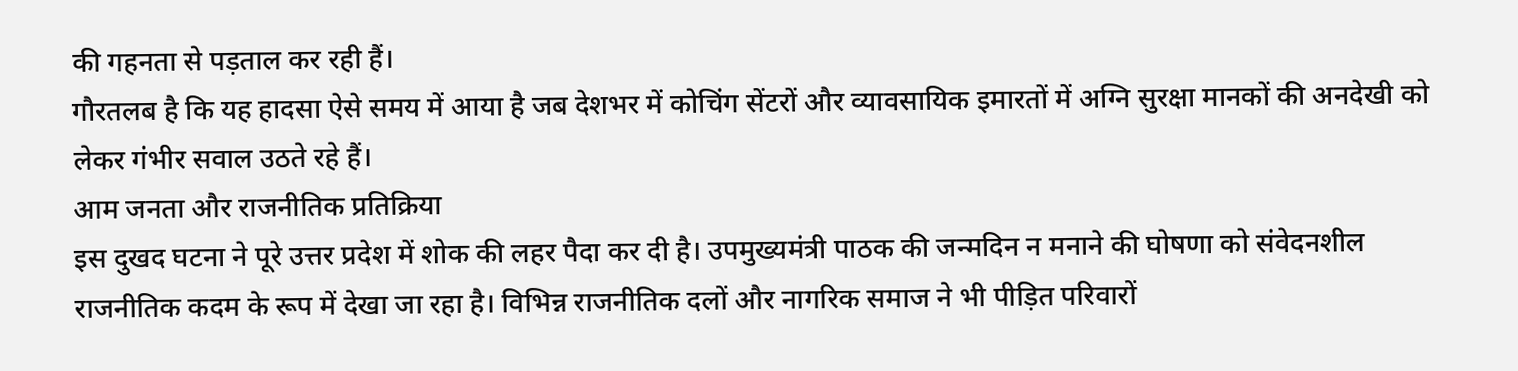की गहनता से पड़ताल कर रही हैं।
गौरतलब है कि यह हादसा ऐसे समय में आया है जब देशभर में कोचिंग सेंटरों और व्यावसायिक इमारतों में अग्नि सुरक्षा मानकों की अनदेखी को लेकर गंभीर सवाल उठते रहे हैं।
आम जनता और राजनीतिक प्रतिक्रिया
इस दुखद घटना ने पूरे उत्तर प्रदेश में शोक की लहर पैदा कर दी है। उपमुख्यमंत्री पाठक की जन्मदिन न मनाने की घोषणा को संवेदनशील राजनीतिक कदम के रूप में देखा जा रहा है। विभिन्न राजनीतिक दलों और नागरिक समाज ने भी पीड़ित परिवारों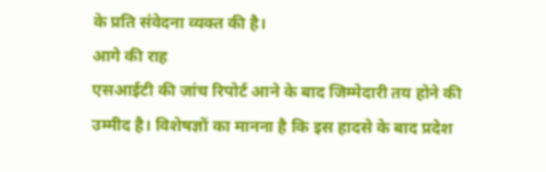के प्रति संवेदना व्यक्त की है।
आगे की राह
एसआईटी की जांच रिपोर्ट आने के बाद जिम्मेदारी तय होने की उम्मीद है। विशेषज्ञों का मानना है कि इस हादसे के बाद प्रदेश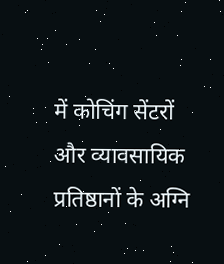में कोचिंग सेंटरों और व्यावसायिक प्रतिष्ठानों के अग्नि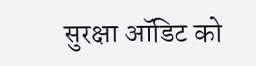सुरक्षा ऑडिट को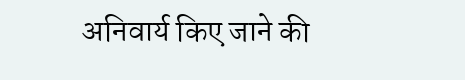अनिवार्य किए जाने की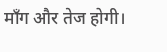माँग और तेज होगी।